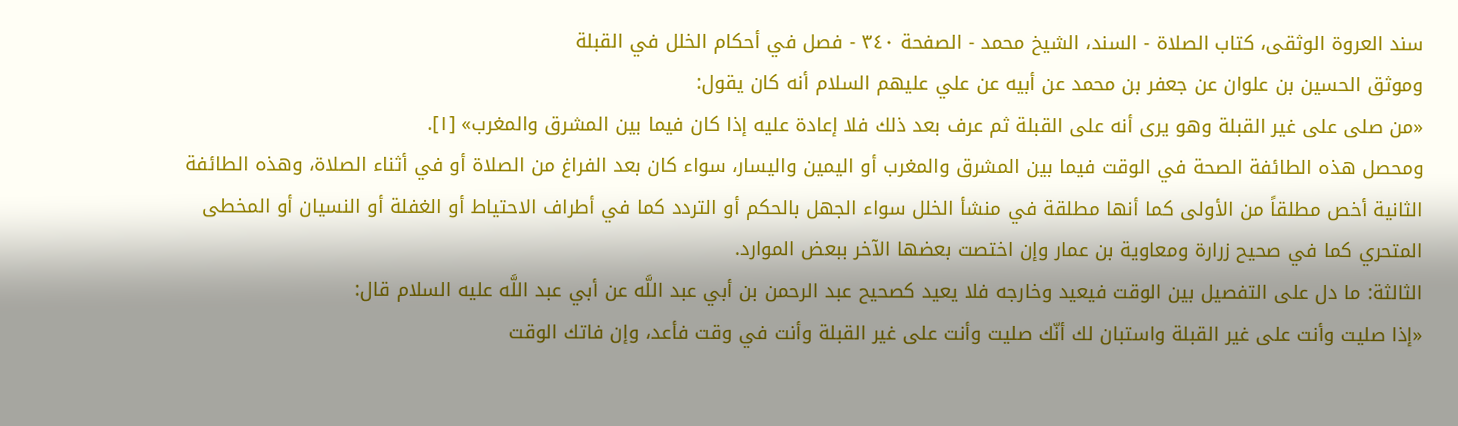سند العروة الوثقى، كتاب الصلاة - السند، الشيخ محمد - الصفحة ٣٤٠ - فصل في أحكام الخلل في القبلة
وموثق الحسين بن علوان عن جعفر بن محمد عن أبيه عن علي عليهم السلام أنه كان يقول:
«من صلى على غير القبلة وهو يرى أنه على القبلة ثم عرف بعد ذلك فلا إعادة عليه إذا كان فيما بين المشرق والمغرب» [١].
ومحصل هذه الطائفة الصحة في الوقت فيما بين المشرق والمغرب أو اليمين واليسار، سواء كان بعد الفراغ من الصلاة أو في أثناء الصلاة، وهذه الطائفة الثانية أخص مطلقاً من الأولى كما أنها مطلقة في منشأ الخلل سواء الجهل بالحكم أو التردد كما في أطراف الاحتياط أو الغفلة أو النسيان أو المخطى المتحري كما في صحيح زرارة ومعاوية بن عمار وإن اختصت بعضها الآخر ببعض الموارد.
الثالثة: ما دل على التفصيل بين الوقت فيعيد وخارجه فلا يعيد كصحيح عبد الرحمن بن أبي عبد اللَّه عن أبي عبد اللَّه عليه السلام قال:
«إذا صليت وأنت على غير القبلة واستبان لك أنّك صليت وأنت على غير القبلة وأنت في وقت فأعد، وإن فاتك الوقت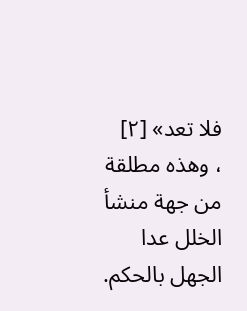فلا تعد» [٢]
، وهذه مطلقة من جهة منشأ الخلل عدا الجهل بالحكم.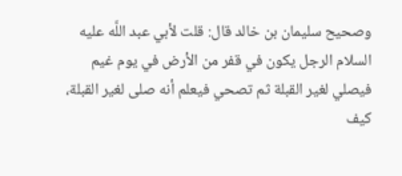وصحيح سليمان بن خالد قال: قلت لأبي عبد اللَّه عليه السلام الرجل يكون في قفر من الأرض في يوم غيم فيصلي لغير القبلة ثم تصحي فيعلم أنه صلى لغير القبلة، كيف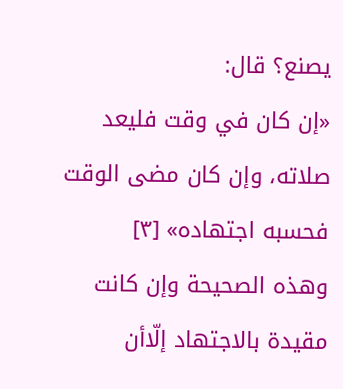يصنع؟ قال:
«إن كان في وقت فليعد صلاته، وإن كان مضى الوقت فحسبه اجتهاده» [٣]
وهذه الصحيحة وإن كانت مقيدة بالاجتهاد إلّاأن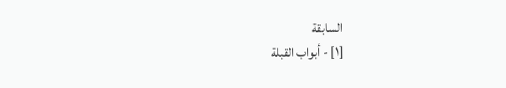السابقة
[١] - أبواب القبلة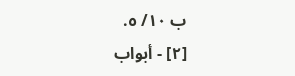ب ١٠/ ٥.
[٢] - أبواب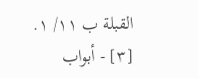القبلة ب ١١/ ١.
[٣] - أبواب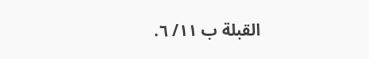القبلة ب ١١/ ٦.